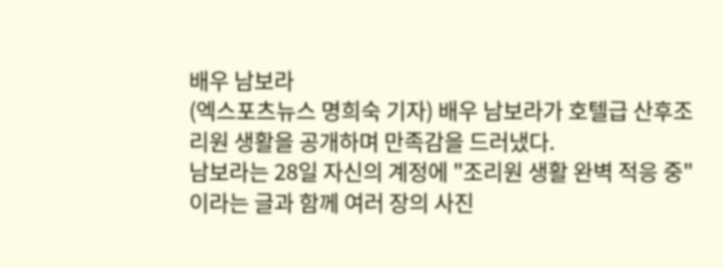배우 남보라
(엑스포츠뉴스 명희숙 기자) 배우 남보라가 호텔급 산후조리원 생활을 공개하며 만족감을 드러냈다.
남보라는 28일 자신의 계정에 "조리원 생활 완벽 적응 중"이라는 글과 함께 여러 장의 사진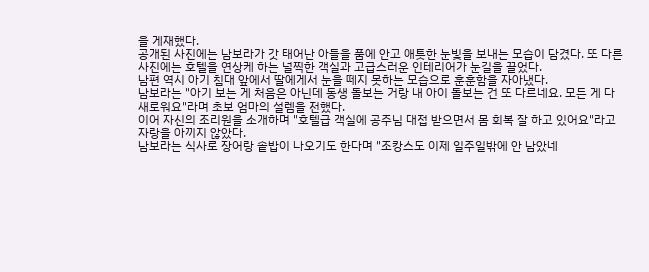을 게재했다.
공개된 사진에는 남보라가 갓 태어난 아들을 품에 안고 애틋한 눈빛을 보내는 모습이 담겼다. 또 다른 사진에는 호텔을 연상케 하는 널찍한 객실과 고급스러운 인테리어가 눈길을 끌었다.
남편 역시 아기 침대 앞에서 딸에게서 눈을 떼지 못하는 모습으로 훈훈함을 자아냈다.
남보라는 "아기 보는 게 처음은 아닌데 동생 돌보는 거랑 내 아이 돌보는 건 또 다르네요. 모든 게 다 새로워요"라며 초보 엄마의 설렘을 전했다.
이어 자신의 조리원을 소개하며 "호텔급 객실에 공주님 대접 받으면서 몸 회복 잘 하고 있어요"라고 자랑을 아끼지 않았다.
남보라는 식사로 장어랑 솥밥이 나오기도 한다며 "조캉스도 이제 일주일밖에 안 남았네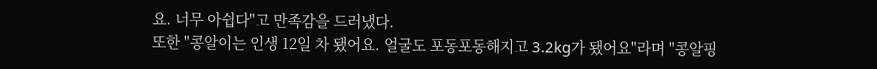요. 너무 아쉽다"고 만족감을 드러냈다.
또한 "콩알이는 인생 12일 차 됐어요. 얼굴도 포동포동해지고 3.2kg가 됐어요"라며 "콩알핑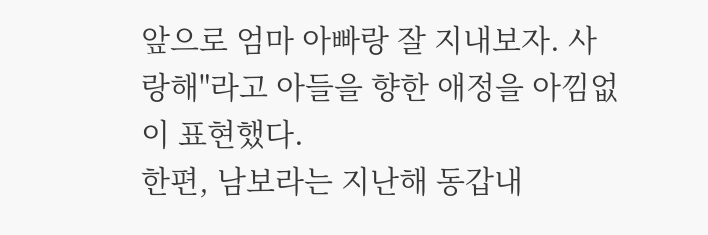앞으로 엄마 아빠랑 잘 지내보자. 사랑해"라고 아들을 향한 애정을 아낌없이 표현했다.
한편, 남보라는 지난해 동갑내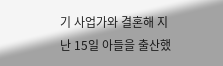기 사업가와 결혼해 지난 15일 아들을 출산했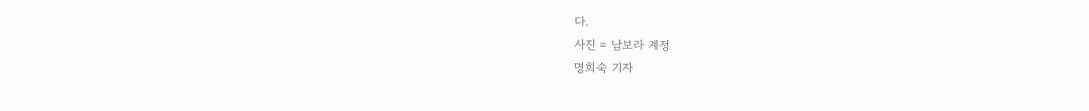다.
사진 = 남보라 계정
명희숙 기자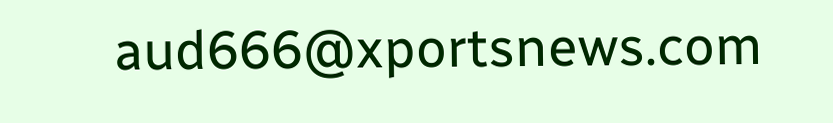aud666@xportsnews.com